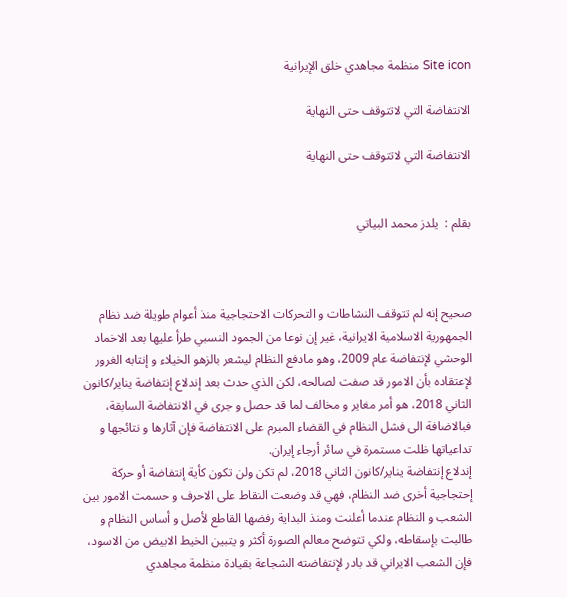Site icon منظمة مجاهدي خلق الإيرانية

الانتفاضة التي لاتتوقف حتی النهاية

الانتفاضة التي لاتتوقف حتی النهاية


بقلم :  يلدز محمد البياتي



صحيح إنه لم تتوقف النشاطات و التحرکات الاحتجاجية منذ أعوام طويلة ضد نظام الجمهورية الاسلامية الايرانية، غير إن نوعا من الجمود النسبي طرأ عليها بعد الاخماد الوحشي لإنتفاضة عام 2009، وهو مادفع النظام ليشعر بالزهو الخيلاء و إنتابه الغرور لإعتقاده بأن الامور قد صفت لصالحه، لکن الذي حدث بعد إندلاع إنتفاضة يناير/کانون الثاني 2018، هو أمر مغاير و مخالف لما قد حصل و جری في الانتفاضة السابقة، فبالاضافة الی فشل النظام في القضاء المبرم علی الانتفاضة فإن آثارها و نتائجها و تداعياتها ظلت مستمرة في سائر أرجاء إيران.
إندلاع إنتفاضة يناير/کانون الثاني 2018، لم تکن ولن تکون کأية إنتفاضة أو حرکة إحتجاجية أخری ضد النظام، فهي قد وضعت النقاط علی الاحرف و حسمت الامور بين الشعب و النظام عندما أعلنت ومنذ البداية رفضها القاطع لأصل و أساس النظام و طالبت بإسقاطه، ولکي تتوضح معالم الصورة أکثر و يتبين الخيط الابيض من الاسود، فإن الشعب الايراني قد بادر لإنتفاضته الشجاعة بقيادة منظمة مجاهدي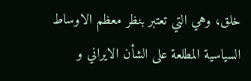خلق، وهي التي تعتبر بنظر معظم الاوساط السياسية المطلعة علی الشأن الايراني و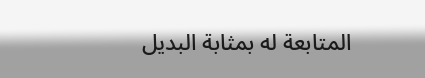المتابعة له بمثابة البديل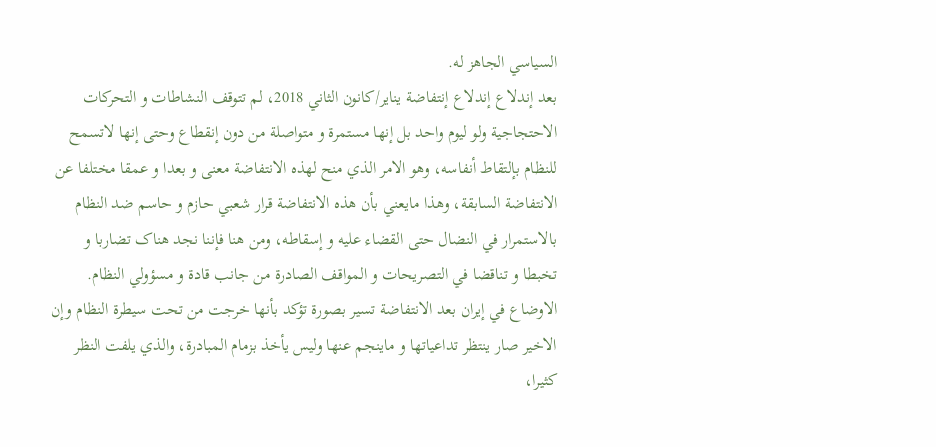السياسي الجاهز له.
بعد إندلاع إندلاع إنتفاضة يناير/کانون الثاني 2018، لم تتوقف النشاطات و التحرکات الاحتجاجية ولو ليوم واحد بل إنها مستمرة و متواصلة من دون إنقطاع وحتی إنها لاتسمح للنظام بإلتقاط أنفاسه، وهو الامر الذي منح لهذه الانتفاضة معنی و بعدا و عمقا مختلفا عن الانتفاضة السابقة، وهذا مايعني بأن هذه الانتفاضة قرار شعبي حازم و حاسم ضد النظام بالاستمرار في النضال حتی القضاء عليه و إسقاطه، ومن هنا فإننا نجد هناک تضاربا و تخبطا و تناقضا في التصريحات و المواقف الصادرة من جانب قادة و مسؤولي النظام.
الاوضاع في إيران بعد الانتفاضة تسير بصورة تؤکد بأنها خرجت من تحت سيطرة النظام وإن الاخير صار ينتظر تداعياتها و ماينجم عنها وليس يأخذ بزمام المبادرة، والذي يلفت النظر کثيرا،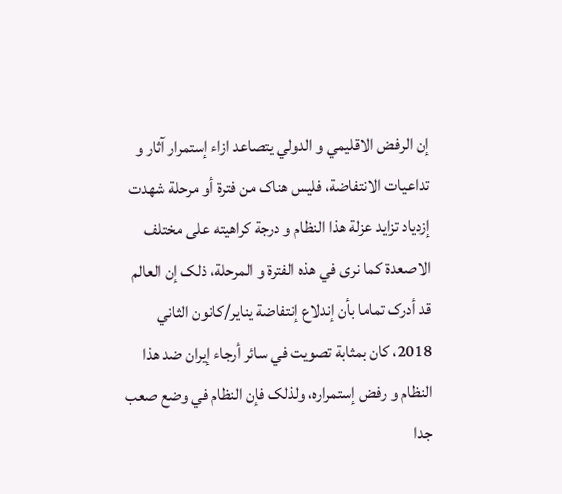إن الرفض الاقليمي و الدولي يتصاعد ازاء إستمرار آثار و تداعيات الانتفاضة، فليس هناک من فترة أو مرحلة شهدت إزدياد تزايد عزلة هذا النظام و درجة کراهيته علی مختلف الاصعدة کما نری في هذه الفترة و المرحلة، ذلک إن العالم قد أدرک تماما بأن إندلاع إنتفاضة يناير/کانون الثاني 2018، کان بمثابة تصويت في سائر أرجاء إيران ضد هذا النظام و رفض إستمراره، ولذلک فإن النظام في وضع صعب جدا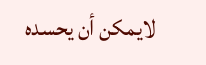لايمکن أن يحسده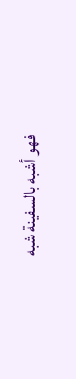فهو أشبه بالسفينة شبه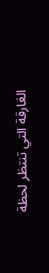الغارقة التي تنتظر لحظة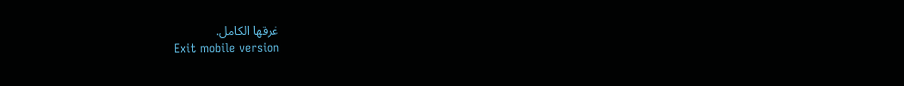غرقها الکامل.
Exit mobile version